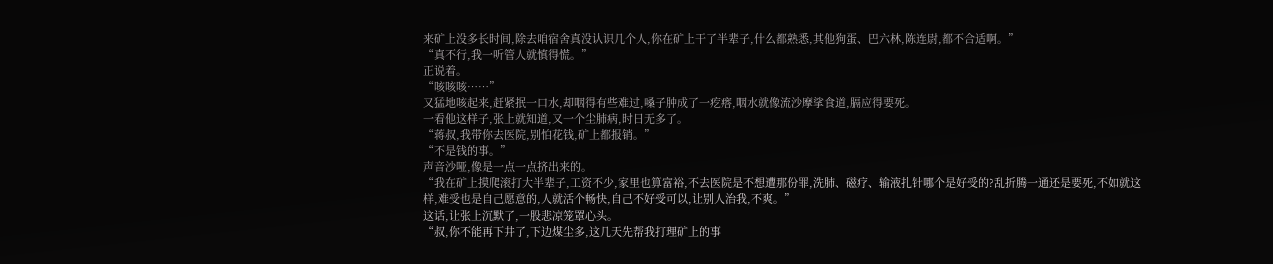来矿上没多长时间,除去咱宿舍真没认识几个人,你在矿上干了半辈子,什么都熟悉,其他狗蛋、巴六林,陈连尉,都不合适啊。”
“真不行,我一听管人就慎得慌。”
正说着。
“咳咳咳……”
又猛地咳起来,赶紧抿一口水,却咽得有些难过,嗓子肿成了一疙瘩,咽水就像流沙摩挲食道,膈应得要死。
一看他这样子,张上就知道,又一个尘肺病,时日无多了。
“蒋叔,我带你去医院,别怕花钱,矿上都报销。”
“不是钱的事。”
声音沙哑,像是一点一点挤出来的。
“我在矿上摸爬滚打大半辈子,工资不少,家里也算富裕,不去医院是不想遭那份罪,洗肺、磁疗、输液扎针哪个是好受的?乱折腾一通还是要死,不如就这样,难受也是自己愿意的,人就活个畅快,自己不好受可以,让别人治我,不爽。”
这话,让张上沉默了,一股悲凉笼罩心头。
“叔,你不能再下井了,下边煤尘多,这几天先帮我打理矿上的事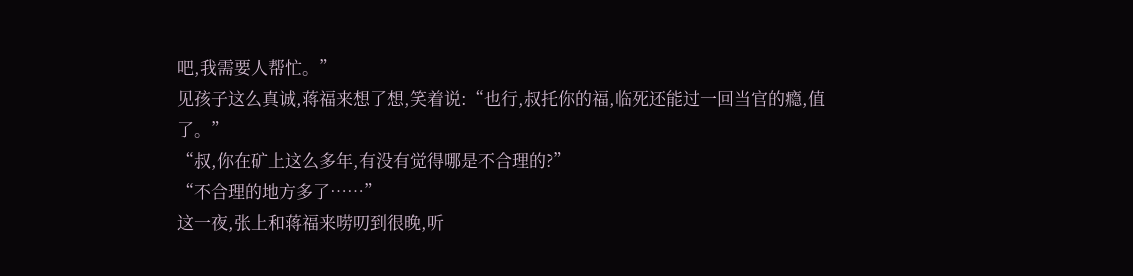吧,我需要人帮忙。”
见孩子这么真诚,蒋福来想了想,笑着说:“也行,叔托你的福,临死还能过一回当官的瘾,值了。”
“叔,你在矿上这么多年,有没有觉得哪是不合理的?”
“不合理的地方多了……”
这一夜,张上和蒋福来唠叨到很晚,听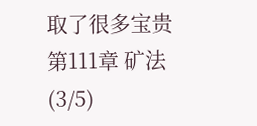取了很多宝贵
第111章 矿法(3/5)